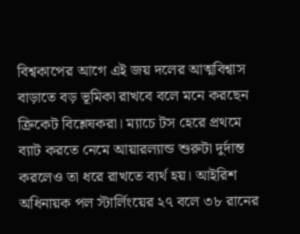বিশ্বকাপের আগে এই জয় দলের আত্মবিশ্বাস বাড়াতে বড় ভূমিকা রাখবে বলে মনে করছেন ক্রিকেট বিশ্লেষকরা। ম্যাচে টস হেরে প্রথমে ব্যাট করতে নেমে আয়ারল্যান্ড শুরুটা দুর্দান্ত করলেও তা ধরে রাখতে ব্যর্থ হয়। আইরিশ অধিনায়ক পল স্টার্লিংয়ের ২৭ বলে ৩৮ রানের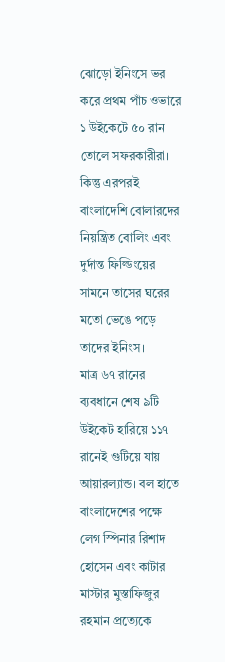ঝোড়ো ইনিংসে ভর করে প্রথম পাঁচ ওভারে ১ উইকেটে ৫০ রান তোলে সফরকারীরা। কিন্তু এরপরই বাংলাদেশি বোলারদের নিয়ন্ত্রিত বোলিং এবং দুর্দান্ত ফিল্ডিংয়ের সামনে তাসের ঘরের মতো ভেঙে পড়ে তাদের ইনিংস।
মাত্র ৬৭ রানের ব্যবধানে শেষ ৯টি উইকেট হারিয়ে ১১৭ রানেই গুটিয়ে যায় আয়ারল্যান্ড। বল হাতে বাংলাদেশের পক্ষে লেগ স্পিনার রিশাদ হোসেন এবং কাটার মাস্টার মুস্তাফিজুর রহমান প্রত্যেকে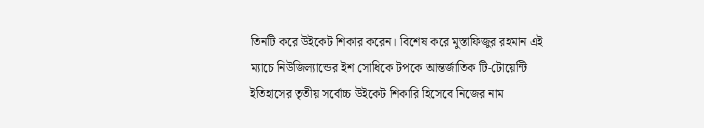তিনটি করে উইকেট শিকার করেন। বিশেষ করে মুস্তাফিজুর রহমান এই ম্যাচে নিউজিল্যান্ডের ইশ সোধিকে টপকে আন্তর্জাতিক টি-টোয়েন্টি ইতিহাসের তৃতীয় সর্বোচ্চ উইকেট শিকারি হিসেবে নিজের নাম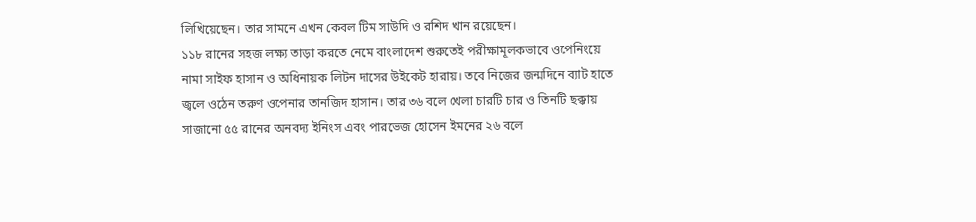লিখিয়েছেন। তার সামনে এখন কেবল টিম সাউদি ও রশিদ খান রয়েছেন।
১১৮ রানের সহজ লক্ষ্য তাড়া করতে নেমে বাংলাদেশ শুরুতেই পরীক্ষামূলকভাবে ওপেনিংয়ে নামা সাইফ হাসান ও অধিনায়ক লিটন দাসের উইকেট হারায়। তবে নিজের জন্মদিনে ব্যাট হাতে জ্বলে ওঠেন তরুণ ওপেনার তানজিদ হাসান। তার ৩৬ বলে খেলা চারটি চার ও তিনটি ছক্কায় সাজানো ৫৫ রানের অনবদ্য ইনিংস এবং পারভেজ হোসেন ইমনের ২৬ বলে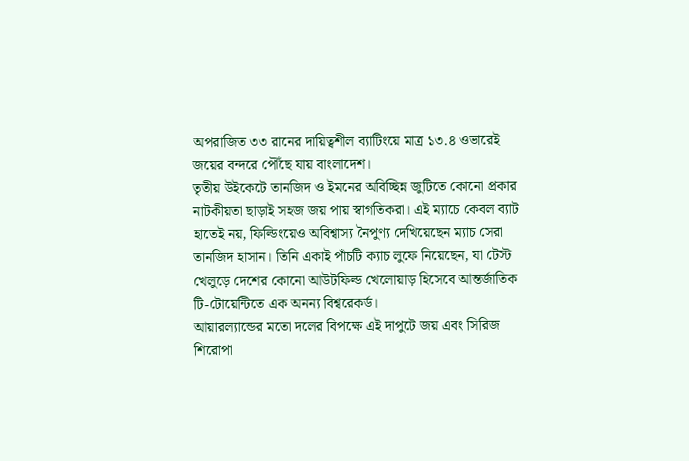অপরাজিত ৩৩ রানের দায়িত্বশীল ব্যাটিংয়ে মাত্র ১৩.৪ ওভারেই জয়ের বন্দরে পৌঁছে যায় বাংলাদেশ।
তৃতীয় উইকেটে তানজিদ ও ইমনের অবিচ্ছিন্ন জুটিতে কোনো প্রকার নাটকীয়তা ছাড়াই সহজ জয় পায় স্বাগতিকরা। এই ম্যাচে কেবল ব্যাট হাতেই নয়, ফিল্ডিংয়েও অবিশ্বাস্য নৈপুণ্য দেখিয়েছেন ম্যাচ সেরা তানজিদ হাসান। তিনি একাই পাঁচটি ক্যাচ লুফে নিয়েছেন, যা টেস্ট খেলুড়ে দেশের কোনো আউটফিল্ড খেলোয়াড় হিসেবে আন্তর্জাতিক টি-টোয়েন্টিতে এক অনন্য বিশ্বরেকর্ড।
আয়ারল্যান্ডের মতো দলের বিপক্ষে এই দাপুটে জয় এবং সিরিজ শিরোপা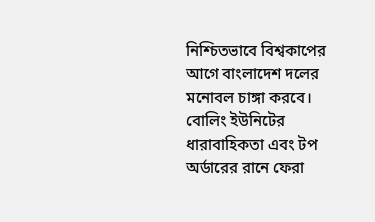নিশ্চিতভাবে বিশ্বকাপের আগে বাংলাদেশ দলের মনোবল চাঙ্গা করবে। বোলিং ইউনিটের ধারাবাহিকতা এবং টপ অর্ডারের রানে ফেরা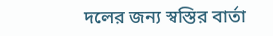দলের জন্য স্বস্তির বার্তা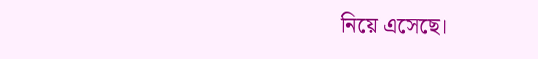নিয়ে এসেছে।